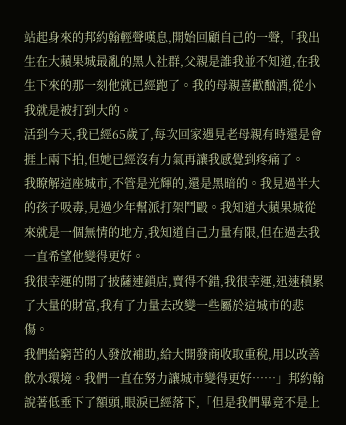站起身來的邦約翰輕聲嘆息,開始回顧自己的一聲,「我出生在大蘋果城最亂的黑人社群,父親是誰我並不知道,在我生下來的那一刻他就已經跑了。我的母親喜歡酗酒,從小我就是被打到大的。
活到今天,我已經65歲了,每次回家遇見老母親有時還是會捱上兩下拍,但她已經沒有力氣再讓我感覺到疼痛了。
我瞭解這座城市,不管是光輝的,還是黑暗的。我見過半大的孩子吸毒,見過少年幫派打架鬥毆。我知道大蘋果城從來就是一個無情的地方,我知道自己力量有限,但在過去我一直希望他變得更好。
我很幸運的開了披薩連鎖店,賣得不錯,我很幸運,迅速積累了大量的財富,我有了力量去改變一些屬於這城市的悲傷。
我們給窮苦的人發放補助,給大開發商收取重稅,用以改善飲水環境。我們一直在努力讓城市變得更好……」邦約翰說著低垂下了額頭,眼淚已經落下,「但是我們畢竟不是上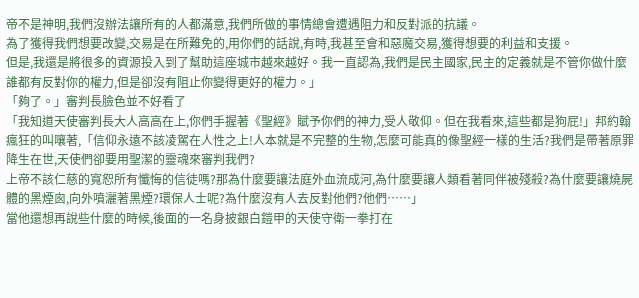帝不是神明,我們沒辦法讓所有的人都滿意,我們所做的事情總會遭遇阻力和反對派的抗議。
為了獲得我們想要改變,交易是在所難免的,用你們的話說,有時,我甚至會和惡魔交易,獲得想要的利益和支援。
但是,我還是將很多的資源投入到了幫助這座城市越來越好。我一直認為,我們是民主國家,民主的定義就是不管你做什麼誰都有反對你的權力,但是卻沒有阻止你變得更好的權力。」
「夠了。」審判長臉色並不好看了
「我知道天使審判長大人高高在上,你們手握著《聖經》賦予你們的神力,受人敬仰。但在我看來,這些都是狗屁!」邦約翰瘋狂的叫嚷著,「信仰永遠不該凌駕在人性之上!人本就是不完整的生物,怎麼可能真的像聖經一樣的生活?我們是帶著原罪降生在世,天使們卻要用聖潔的靈魂來審判我們?
上帝不該仁慈的寬恕所有懺悔的信徒嗎?那為什麼要讓法庭外血流成河,為什麼要讓人類看著同伴被殘殺?為什麼要讓燒屍體的黑煙囪,向外噴灑著黑煙?環保人士呢?為什麼沒有人去反對他們?他們……」
當他還想再說些什麼的時候,後面的一名身披銀白鎧甲的天使守衛一拳打在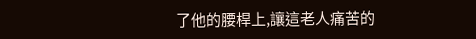了他的腰桿上,讓這老人痛苦的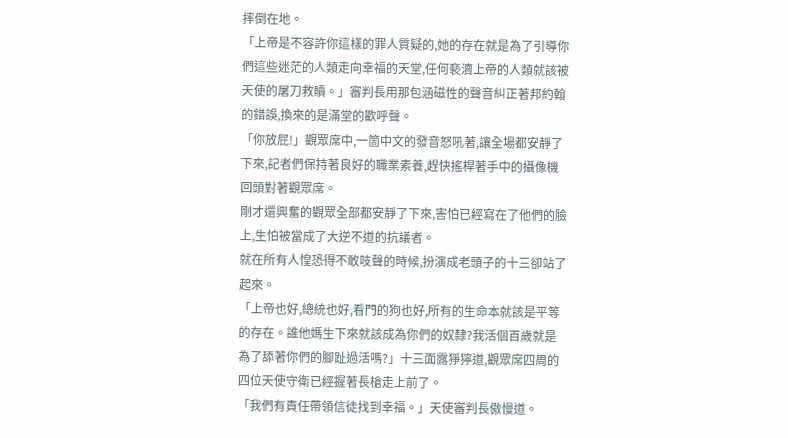摔倒在地。
「上帝是不容許你這樣的罪人質疑的,她的存在就是為了引導你們這些迷茫的人類走向幸福的天堂,任何褻瀆上帝的人類就該被天使的屠刀救贖。」審判長用那包涵磁性的聲音糾正著邦約翰的錯誤,換來的是滿堂的歡呼聲。
「你放屁!」觀眾席中,一箇中文的發音怒吼著,讓全場都安靜了下來,記者們保持著良好的職業素養,趕快搖桿著手中的攝像機回頭對著觀眾席。
剛才還興奮的觀眾全部都安靜了下來,害怕已經寫在了他們的臉上,生怕被當成了大逆不道的抗議者。
就在所有人惶恐得不敢吱聲的時候,扮演成老頭子的十三卻站了起來。
「上帝也好,總統也好,看門的狗也好,所有的生命本就該是平等的存在。誰他媽生下來就該成為你們的奴隸?我活個百歲就是為了舔著你們的腳趾過活嗎?」十三面露猙獰道,觀眾席四周的四位天使守衛已經握著長槍走上前了。
「我們有責任帶領信徒找到幸福。」天使審判長傲慢道。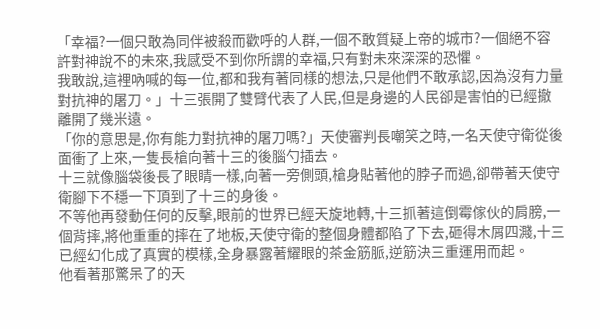「幸福?一個只敢為同伴被殺而歡呼的人群,一個不敢質疑上帝的城市?一個絕不容許對神說不的未來,我感受不到你所謂的幸福,只有對未來深深的恐懼。
我敢說,這裡吶喊的每一位,都和我有著同樣的想法,只是他們不敢承認,因為沒有力量對抗神的屠刀。」十三張開了雙臂代表了人民,但是身邊的人民卻是害怕的已經撤離開了幾米遠。
「你的意思是,你有能力對抗神的屠刀嗎?」天使審判長嘲笑之時,一名天使守衛從後面衝了上來,一隻長槍向著十三的後腦勺插去。
十三就像腦袋後長了眼睛一樣,向著一旁側頭,槍身貼著他的脖子而過,卻帶著天使守衛腳下不穩一下頂到了十三的身後。
不等他再發動任何的反擊,眼前的世界已經天旋地轉,十三抓著這倒霉傢伙的肩膀,一個背摔,將他重重的摔在了地板,天使守衛的整個身體都陷了下去,砸得木屑四濺,十三已經幻化成了真實的模樣,全身暴露著耀眼的茶金筋脈,逆筋決三重運用而起。
他看著那驚呆了的天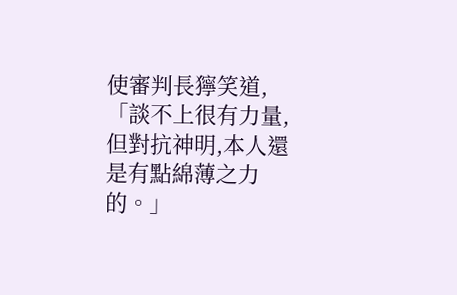使審判長獰笑道,「談不上很有力量,但對抗神明,本人還是有點綿薄之力的。」